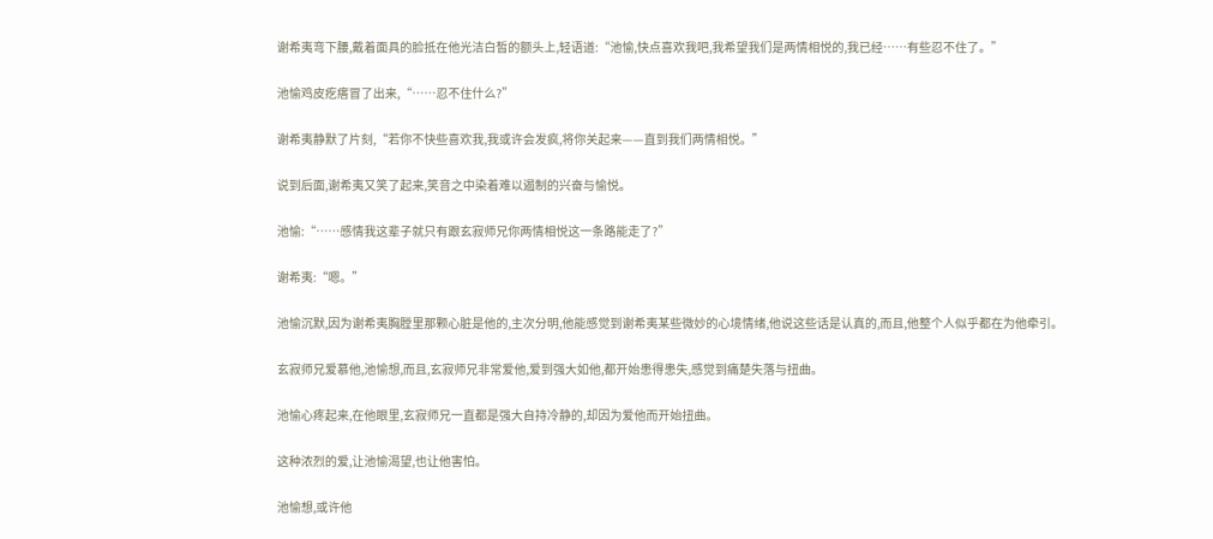谢希夷弯下腰,戴着面具的脸抵在他光洁白皙的额头上,轻语道:“池愉,快点喜欢我吧,我希望我们是两情相悦的,我已经……有些忍不住了。”

池愉鸡皮疙瘩冒了出来,“……忍不住什么?”

谢希夷静默了片刻,“若你不快些喜欢我,我或许会发疯,将你关起来——直到我们两情相悦。”

说到后面,谢希夷又笑了起来,笑音之中染着难以遏制的兴奋与愉悦。

池愉:“……感情我这辈子就只有跟玄寂师兄你两情相悦这一条路能走了?”

谢希夷:“嗯。”

池愉沉默,因为谢希夷胸膛里那颗心脏是他的,主次分明,他能感觉到谢希夷某些微妙的心境情绪,他说这些话是认真的,而且,他整个人似乎都在为他牵引。

玄寂师兄爱慕他,池愉想,而且,玄寂师兄非常爱他,爱到强大如他,都开始患得患失,感觉到痛楚失落与扭曲。

池愉心疼起来,在他眼里,玄寂师兄一直都是强大自持冷静的,却因为爱他而开始扭曲。

这种浓烈的爱,让池愉渴望,也让他害怕。

池愉想,或许他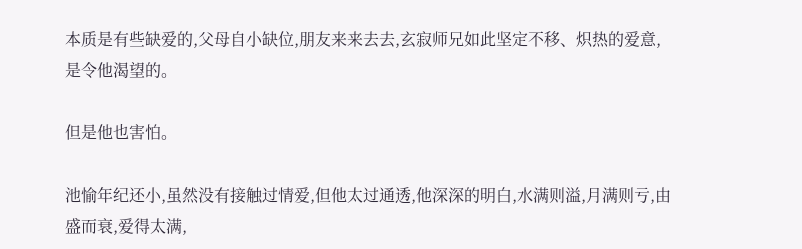本质是有些缺爱的,父母自小缺位,朋友来来去去,玄寂师兄如此坚定不移、炽热的爱意,是令他渴望的。

但是他也害怕。

池愉年纪还小,虽然没有接触过情爱,但他太过通透,他深深的明白,水满则溢,月满则亏,由盛而衰,爱得太满,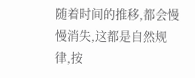随着时间的推移,都会慢慢消失,这都是自然规律,按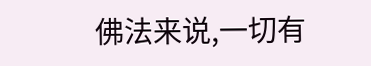佛法来说,一切有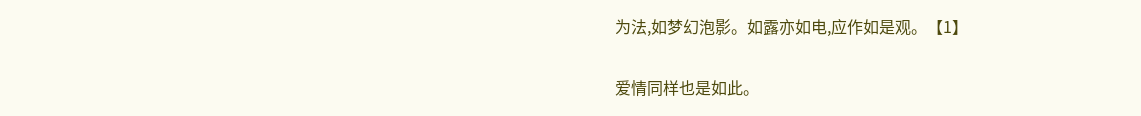为法,如梦幻泡影。如露亦如电,应作如是观。【1】

爱情同样也是如此。